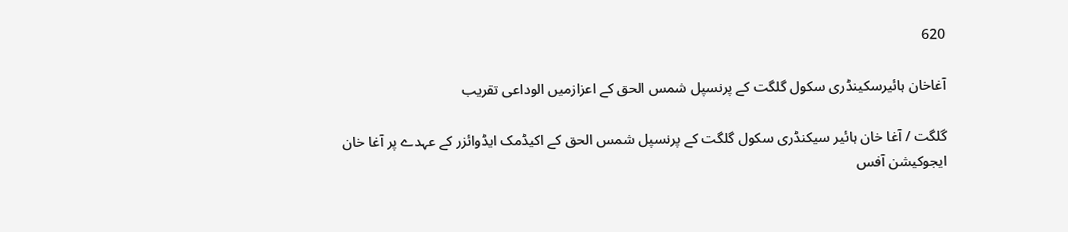620

آغاخان ہائیرسکینڈری سکول گلگت کے پرنسپل شمس الحق کے اعزازمیں الوداعی تقریب

گلگت / آغا خان ہائیر سیکنڈری سکول گلگت کے پرنسپل شمس الحق کے اکیڈمک ایڈوائزر کے عہدے پر آغا خان ایجوکیشن آفس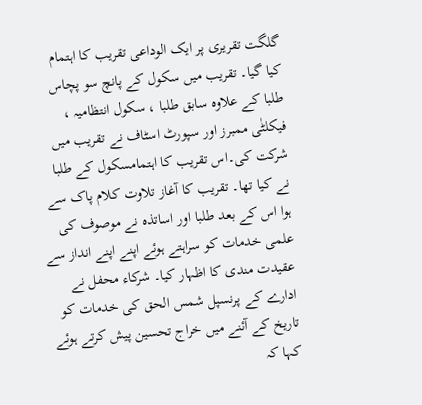گلگت تقریری پر ایک الوداعی تقریب کا اہتمام کیا گیا۔ تقریب میں سکول کے پانچ سو پچاس طلبا کے علاوہ سابق طلبا ، سکول انتظامیہ ، فیکلٹٰی ممبرز اور سپورٹ اسٹاف نے تقریب میں شرکت کی۔اس تقریب کا اہتمامسکول کے طلبا نے کیا تھا۔ تقریب کا آغاز تلاوت کلام پاک سے ہوا اس کے بعد طلبا اور اساتذہ نے موصوف کی علمی خدمات کو سراہتے ہوئے اپنے اپنے انداز سے عقیدت مندی کا اظہار کیا۔ شرکاء محفل نے ادارے کے پرنسپل شمس الحق کی خدمات کو تاریخ کے آئنے میں خراج تحسین پیش کرتے ہوئے کہا کہ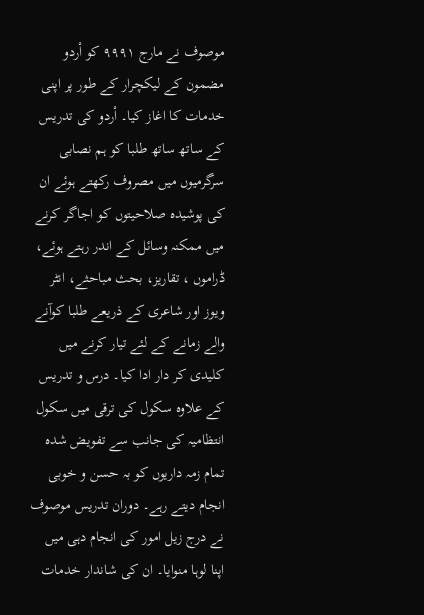موصوف نے مارج ۹۹۹۱ کو اْردو مضمون کے لیکچرار کے طور پر اپنی خدمات کا اغاز کیا۔ اْردو کی تدریس کے ساتھ ساتھ طلبا کو ہم نصابی سرگرمیوں میں مصروف رکھتے ہوئے ان کی پوشیدہ صلاحیتوں کو اجاگر کرنے میں ممکنہ وسائل کے اندر رہتے ہوئے، ڈراموں ، تقاریز، بحث مباحثے، انٹر ویوز اور شاعری کے ذریعے طلبا کوآنے والے زمانے کے لئے تیار کرنے میں کلیدی کر دار ادا کیا۔ درس و تدریس کے علاوہ سکول کی ترقی میں سکول انتظامیہ کی جانب سے تفویض شدہ تمام زمہ داریوں کو بہ حسن و خوبی انجام دیتے رہے۔ دوران تدریس موصوف نے درج زیل امور کی انجام دہی میں اپنا لوہا منوایا۔ ان کی شاندار خدمات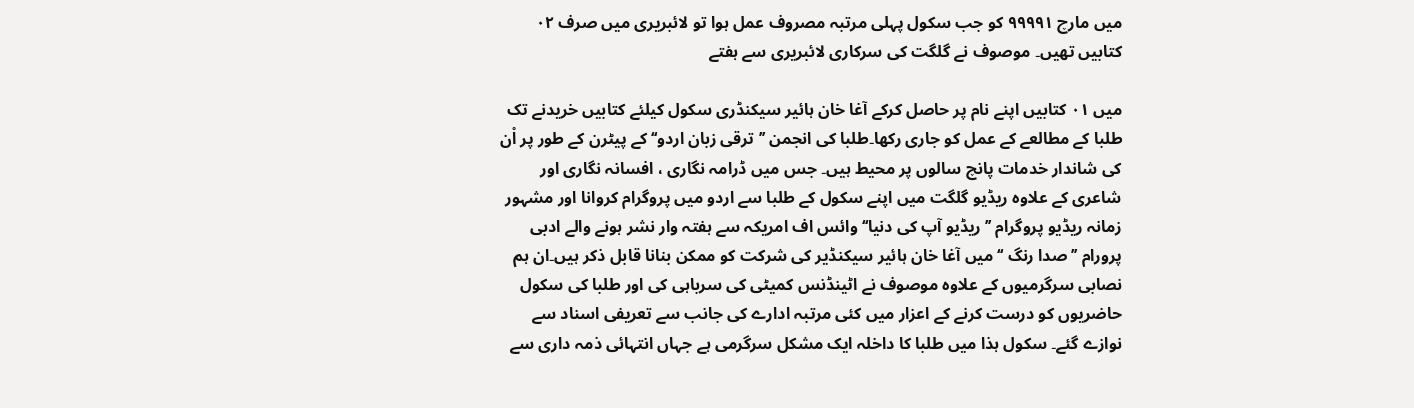میں مارچ ۹۹۹۹۱ کو جب سکول پہلی مرتبہ مصروف عمل ہوا تو لائبریری میں صرف ۰۲ کتابیں تھیں۔ موصوف نے گلگت کی سرکاری لائبریری سے ہفتے

میں ۰۱ کتابیں اپنے نام پر حاصل کرکے آغا خان ہائیر سیکنڈری سکول کیلئے کتابیں خریدنے تک طلبا کے مطالعے کے عمل کو جاری رکھا۔طلبا کی انجمن ’’ترقی زبان اردو‘‘ کے پیٹرن کے طور پر اْن کی شاندار خدمات پانچ سالوں پر محیط ہیں۔ جس میں ڈرامہ نگاری ، افسانہ نگاری اور شاعری کے علاوہ ریڈیو گلگت میں اپنے سکول کے طلبا سے اردو میں پروگرام کروانا اور مشہور زمانہ ریڈیو پروگرام ’’ ریڈیو آپ کی دنیا‘‘ وائس اف امریکہ سے ہفتہ وار نشر ہونے والے ادبی پرورام ’’ صدا رنگ ‘‘ میں آغا خان ہائیر سیکنڈیر کی شرکت کو ممکن بنانا قابل ذکر ہیں۔ان ہم نصابی سرگرمیوں کے علاوہ موصوف نے اٹینڈنس کمیٹی کی سرباہی کی اور طلبا کی سکول حاضریوں کو درست کرنے کے اعزار میں کئی مرتبہ ادارے کی جانب سے تعریفی اسناد سے نوازے گئے۔ سکول ہذا میں طلبا کا داخلہ ایک مشکل سرگرمی ہے جہاں انتہائی ذمہ داری سے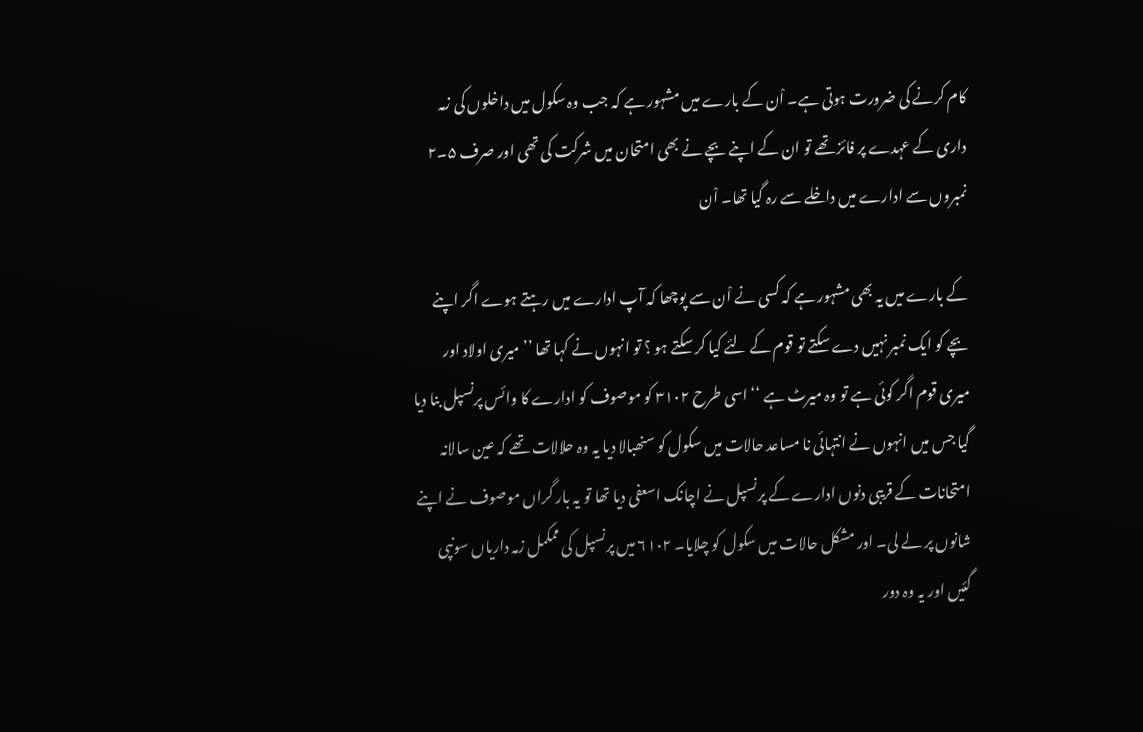کام کرنے کی ضرورت ہوتی ہے۔ اْن کے بارے میں مشہور ہے کہ جب وہ سکول میں داخلوں کی زمہ داری کے عہدے پر فائز تھے تو ان کے اپنے بچے نے بھی امتحان میں شرکت کی تھی اور صرف ۵۔۲ نمبروں سے ادارے میں داخلے سے رہ گیا تھا۔ اْن

کے بارے میں یہ بھی مشہور ہے کہ کسی نے اْن سے پوچھا کہ آپ ادارے میں رہتے ہوے اگر اپنے بچے کو ایک نمبر نہیں دے سکتے تو قوم کے لئے کیا کر سکتے ہو ؟ تو انہوں نے کہا تھا ’’ میری اولاد اور میری قوم اگر کوئی ہے تو وہ میرٹ ہے ‘‘ اسی طرح ۳۱۰۲ کو موصوف کو ادارے کا وائس پرنسپل بنا دیا گیا جس میں انہوں نے انتہائی نا مساعد حالات میں سکول کو سنھبالا دیا یہ وہ حلالات تھے کہ عین سالانہ امتحانات کے قریبی دنوں ادارے کے پرنسپل نے اچانک اسعفی دیا تھا تو یہ بار گراں موصوف نے اپنے شانوں پر لے لی۔ اور مشکل حالات میں سکول کو چلایا۔ ۶۱۰۲ میں پرنسپل کی ممکمل زمہ داریاں سونپی گئیں اور یہ وہ دور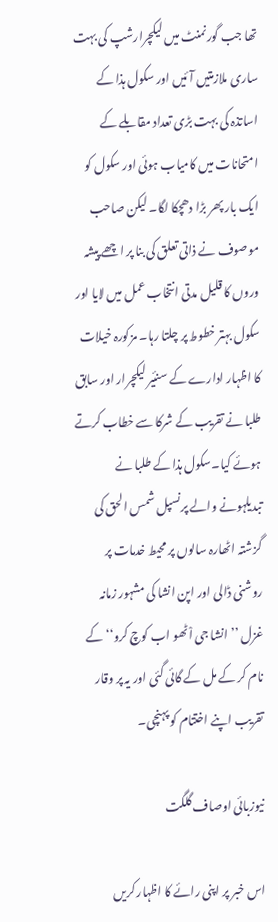تھا جب گورنمنٹ میں لیکچرارشپ کی بہت ساری ملازمتیں آئیں اور سکول ہذا کے اساتذہ کی بہت بڑی تعداد مقابلے کے امتحانات میں کامیاب ہوئی اور سکول کو ایک بار پھر بڑا دھچکا لگا۔ لیکن صاحب موصوف نے ذاتی تعلق کی بنا پر اچھے پیشہ وروں کا قلیل مدتی انتخاب عمل میں لایا اور سکول بہتر خطوط پر چلتا رہا۔ مزکورہ خیلات کا اظہار ادارے کے سنئیر لیکچرار اور سابق طلبا نے تقریب کے شرکا سے خطاب کرتے ہوئے کیا۔سکول ہذا کے طلبا نے تبدیلہونے والے پرنسپل شمس الحق کی گزشتہ اٹھارہ سالوں پر محیط خدمات پر روشنی ڈالی اور اپن انشا کی مشہور زمانہ غزل ’’ انشا جی اْٹھو اب کوچ کرو‘‘ کے نام کر کے مل کے گائی گئی اور یہ پر وقار تقریب اپنے اختتام کو پہنچی۔

نیوزبائی اوصاف گلگت

اس خبر پر اپنی رائے کا اظہار کریں